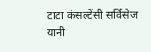टाटा कंसल्टेंसी सर्विसेज यानी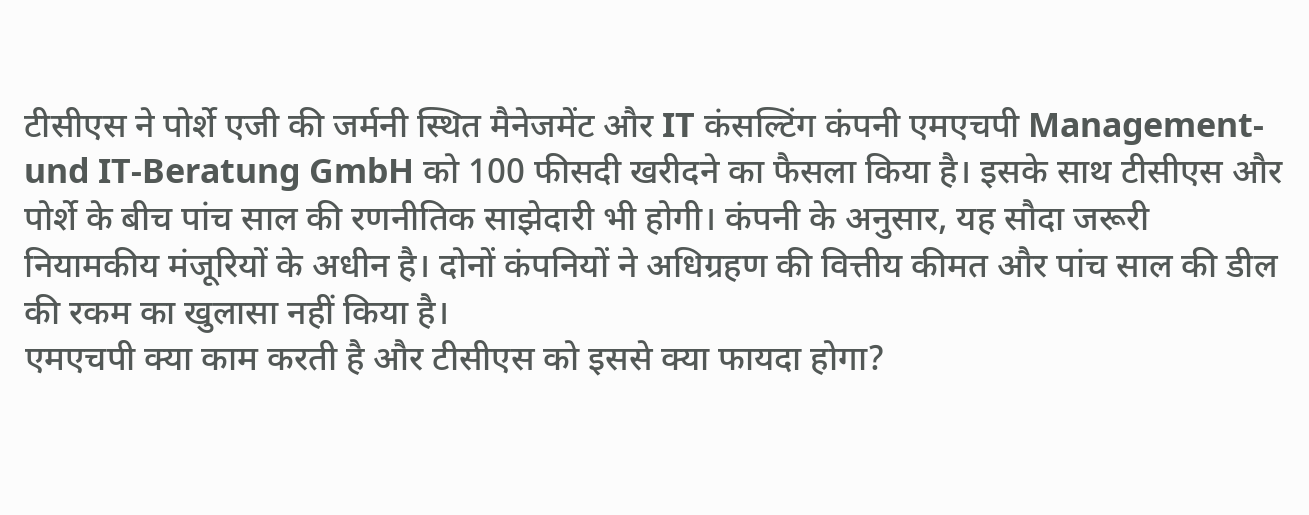टीसीएस ने पोर्शे एजी की जर्मनी स्थित मैनेजमेंट और IT कंसल्टिंग कंपनी एमएचपी Management- und IT-Beratung GmbH को 100 फीसदी खरीदने का फैसला किया है। इसके साथ टीसीएस और पोर्शे के बीच पांच साल की रणनीतिक साझेदारी भी होगी। कंपनी के अनुसार, यह सौदा जरूरी नियामकीय मंजूरियों के अधीन है। दोनों कंपनियों ने अधिग्रहण की वित्तीय कीमत और पांच साल की डील की रकम का खुलासा नहीं किया है।
एमएचपी क्या काम करती है और टीसीएस को इससे क्या फायदा होगा?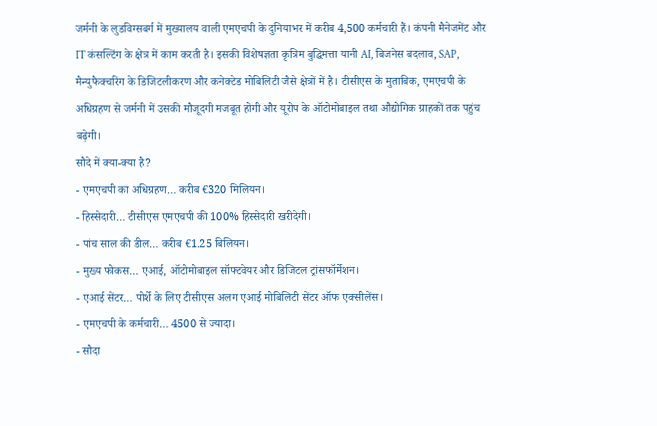जर्मनी के लुडविग्सबर्ग में मुख्यालय वाली एमएचपी के दुनियाभर में करीब 4,500 कर्मचारी हैं। कंपनी मैनेजमेंट और IT कंसल्टिंग के क्षेत्र में काम करती है। इसकी विशेषज्ञता कृत्रिम बुद्धिमत्ता यानी AI, बिजनेस बदलाव, SAP, मैन्युफैक्चरिंग के डिजिटलीकरण और कनेक्टेड मोबिलिटी जैसे क्षेत्रों में है। टीसीएस के मुताबिक, एमएचपी के अधिग्रहण से जर्मनी में उसकी मौजूदगी मजबूत होगी और यूरोप के ऑटोमोबाइल तथा औद्योगिक ग्राहकों तक पहुंच बढ़ेगी।
सौदे में क्या-क्या है?
- एमएचपी का अधिग्रहण… करीब €320 मिलियन।
- हिस्सेदारी… टीसीएस एमएचपी की 100% हिस्सेदारी खरीदेगी।
- पांच साल की डील… करीब €1.25 बिलियन।
- मुख्य फोकस… एआई, ऑटोमोबाइल सॉफ्टवेयर और डिजिटल ट्रांसफॉर्मेशन।
- एआई सेंटर… पोर्शे के लिए टीसीएस अलग एआई मोबिलिटी सेंटर ऑफ एक्सीलेंस।
- एमएचपी के कर्मचारी… 4500 से ज्यादा।
- सौदा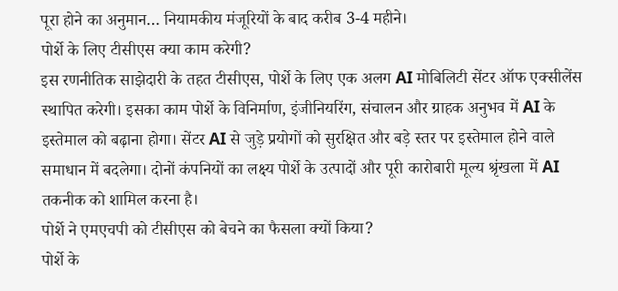पूरा होने का अनुमान… नियामकीय मंजूरियों के बाद करीब 3-4 महीने।
पोर्शे के लिए टीसीएस क्या काम करेगी?
इस रणनीतिक साझेदारी के तहत टीसीएस, पोर्शे के लिए एक अलग AI मोबिलिटी सेंटर ऑफ एक्सीलेंस स्थापित करेगी। इसका काम पोर्शे के विनिर्माण, इंजीनियरिंग, संचालन और ग्राहक अनुभव में AI के इस्तेमाल को बढ़ाना होगा। सेंटर AI से जुड़े प्रयोगों को सुरक्षित और बड़े स्तर पर इस्तेमाल होने वाले समाधान में बदलेगा। दोनों कंपनियों का लक्ष्य पोर्शे के उत्पादों और पूरी कारोबारी मूल्य श्रृंखला में AI तकनीक को शामिल करना है।
पोर्शे ने एमएचपी को टीसीएस को बेचने का फैसला क्यों किया?
पोर्शे के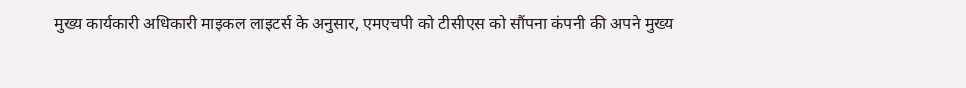मुख्य कार्यकारी अधिकारी माइकल लाइटर्स के अनुसार, एमएचपी को टीसीएस को सौंपना कंपनी की अपने मुख्य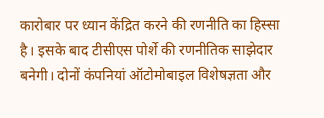कारोबार पर ध्यान केंद्रित करने की रणनीति का हिस्सा है। इसके बाद टीसीएस पोर्शे की रणनीतिक साझेदार बनेगी। दोनों कंपनियां ऑटोमोबाइल विशेषज्ञता और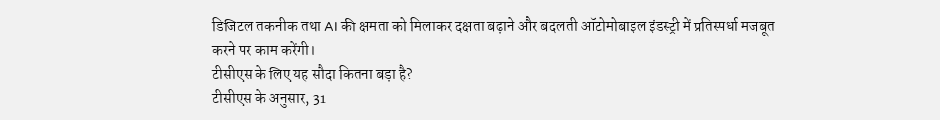डिजिटल तकनीक तथा AI की क्षमता को मिलाकर दक्षता बढ़ाने और बदलती ऑटोमोबाइल इंडस्ट्री में प्रतिस्पर्धा मजबूत करने पर काम करेंगी।
टीसीएस के लिए यह सौदा कितना बड़ा है?
टीसीएस के अनुसार, 31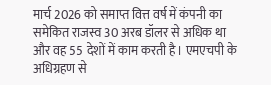मार्च 2026 को समाप्त वित्त वर्ष में कंपनी का समेकित राजस्व 30 अरब डॉलर से अधिक था और वह 55 देशों में काम करती है। एमएचपी के अधिग्रहण से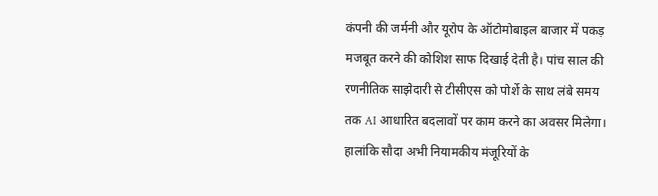कंपनी की जर्मनी और यूरोप के ऑटोमोबाइल बाजार में पकड़ मजबूत करने की कोशिश साफ दिखाई देती है। पांच साल की रणनीतिक साझेदारी से टीसीएस को पोर्शे के साथ लंबे समय तक AI आधारित बदलावों पर काम करने का अवसर मिलेगा। हालांकि सौदा अभी नियामकीय मंजूरियों के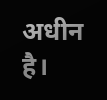अधीन है।